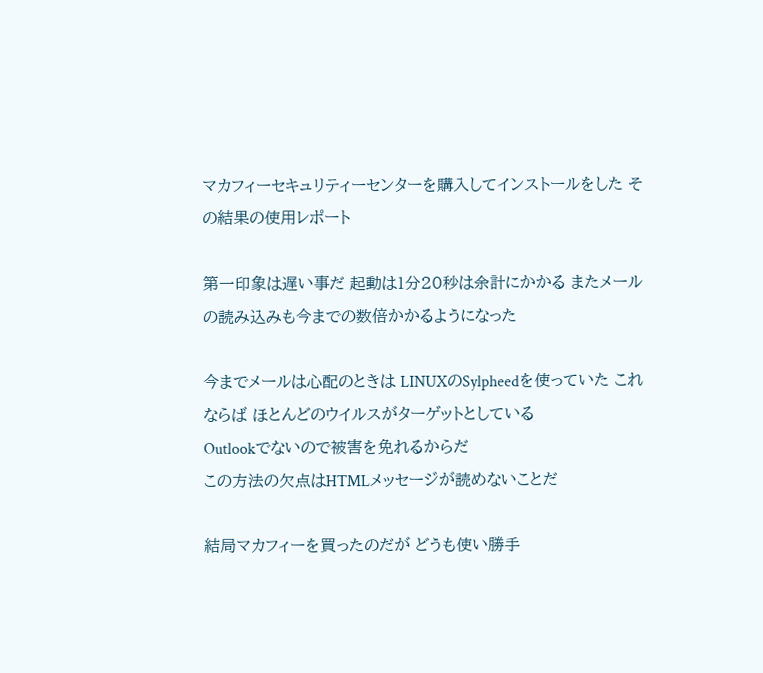マカフィーセキュリティーセンターを購入してインストールをした その結果の使用レポート

第一印象は遅い事だ 起動は1分20秒は余計にかかる またメールの読み込みも今までの数倍かかるようになった

今までメールは心配のときは LINUXのSylpheedを使っていた これならば ほとんどのウイルスがターゲットとしている
Outlookでないので被害を免れるからだ
この方法の欠点はHTMLメッセージが読めないことだ

結局マカフィーを買ったのだが どうも使い勝手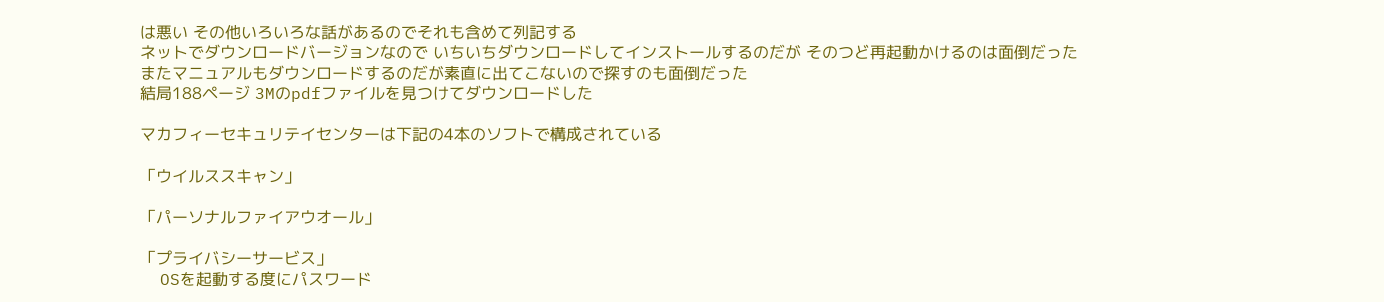は悪い その他いろいろな話があるのでそれも含めて列記する
ネットでダウンロードバージョンなので いちいちダウンロードしてインストールするのだが そのつど再起動かけるのは面倒だった
またマニュアルもダウンロードするのだが素直に出てこないので探すのも面倒だった
結局188ページ 3Mのpdfファイルを見つけてダウンロードした

マカフィーセキュリテイセンターは下記の4本のソフトで構成されている

「ウイルススキャン」

「パーソナルファイアウオール」

「プライバシーサービス」
  OSを起動する度にパスワード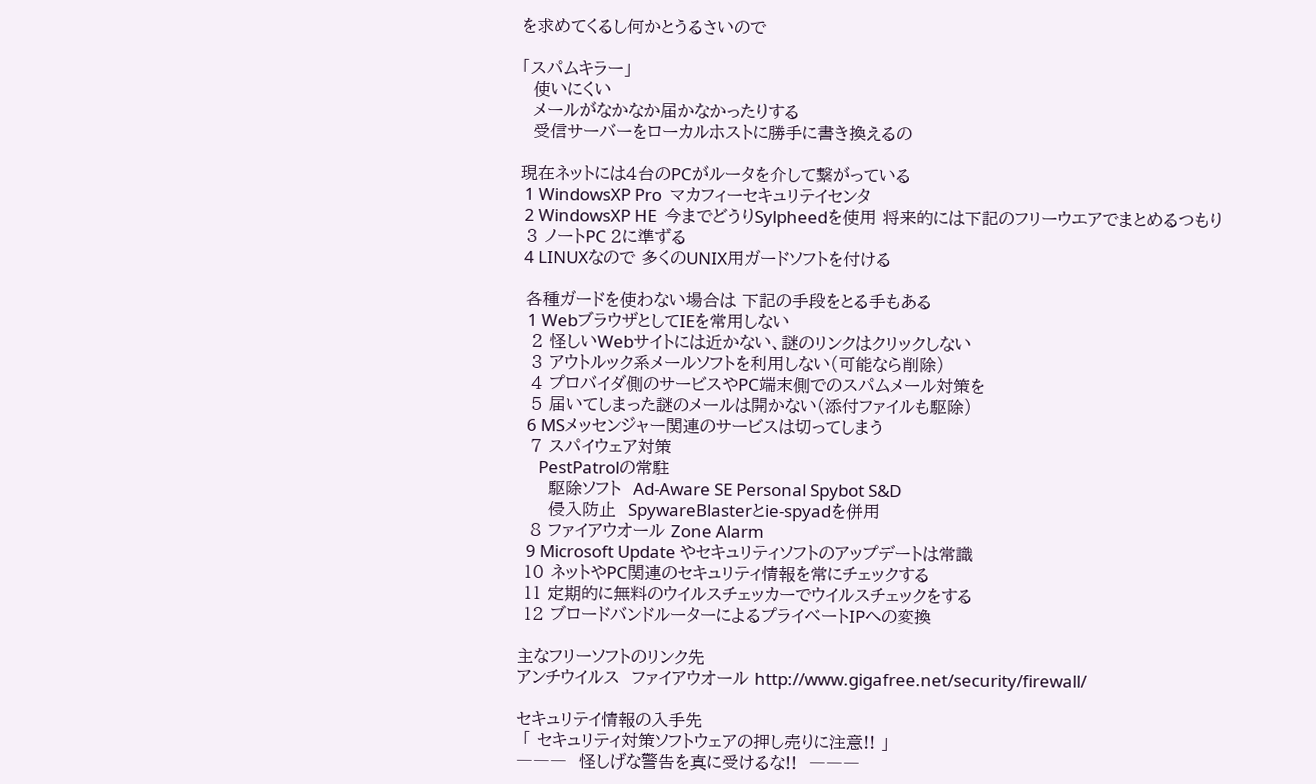を求めてくるし何かとうるさいので

「スパムキラー」
  使いにくい
  メールがなかなか届かなかったりする
  受信サーバーをローカルホストに勝手に書き換えるの

現在ネットには4台のPCがルータを介して繋がっている
 1 WindowsXP Pro  マカフィーセキュリテイセンタ
 2 WindowsXP HE  今までどうりSylpheedを使用 将来的には下記のフリーウエアでまとめるつもり
 3 ノートPC 2に準ずる
 4 LINUXなので 多くのUNIX用ガードソフトを付ける

 各種ガードを使わない場合は 下記の手段をとる手もある
  1 WebブラウザとしてIEを常用しない
  2 怪しいWebサイトには近かない、謎のリンクはクリックしない
  3 アウトルック系メールソフトを利用しない(可能なら削除)
  4 プロバイダ側のサービスやPC端末側でのスパムメール対策を
  5 届いてしまった謎のメールは開かない(添付ファイルも駆除)
  6 MSメッセンジャー関連のサービスは切ってしまう
  7 スパイウェア対策
     PestPatrolの常駐
     駆除ソフト  Ad-Aware SE Personal Spybot S&D
     侵入防止  SpywareBlasterとie-spyadを併用
  8 ファイアウオール Zone Alarm
  9 Microsoft Update やセキュリティソフトのアップデートは常識
 10 ネットやPC関連のセキュリティ情報を常にチェックする
 11 定期的に無料のウイルスチェッカーでウイルスチェックをする
 12 ブロードバンドルーターによるプライベートIPへの変換

主なフリーソフトのリンク先
アンチウイルス  ファイアウオール http://www.gigafree.net/security/firewall/

セキュリテイ情報の入手先
 「 セキュリティ対策ソフトウェアの押し売りに注意!! 」
―――  怪しげな警告を真に受けるな!!  ―――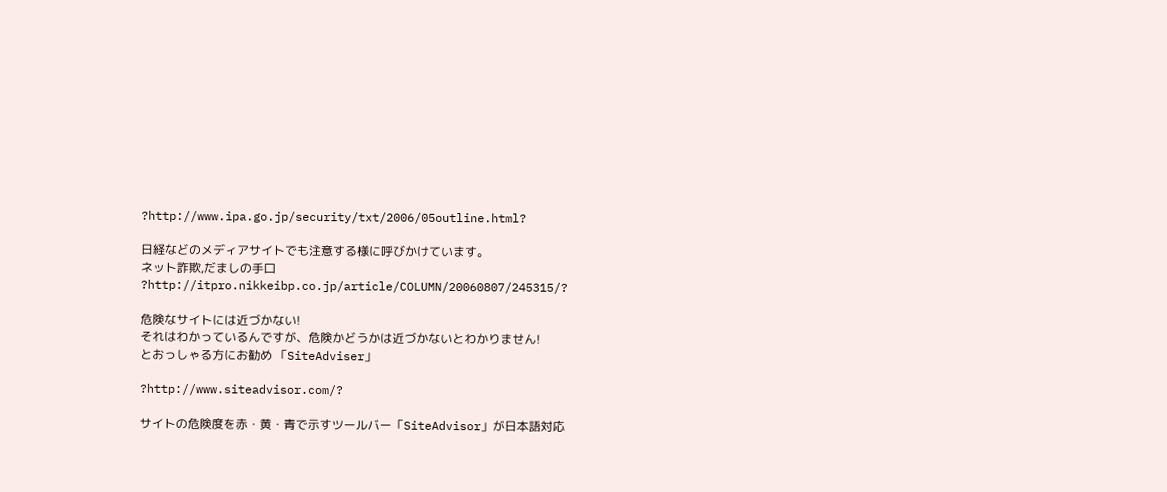?http://www.ipa.go.jp/security/txt/2006/05outline.html?

日経などのメディアサイトでも注意する様に呼びかけています。
ネット詐欺,だましの手口
?http://itpro.nikkeibp.co.jp/article/COLUMN/20060807/245315/?

危険なサイトには近づかない!
それはわかっているんですが、危険かどうかは近づかないとわかりません!
とおっしゃる方にお勧め 「SiteAdviser」

?http://www.siteadvisor.com/?

サイトの危険度を赤・黄・青で示すツールバー「SiteAdvisor」が日本語対応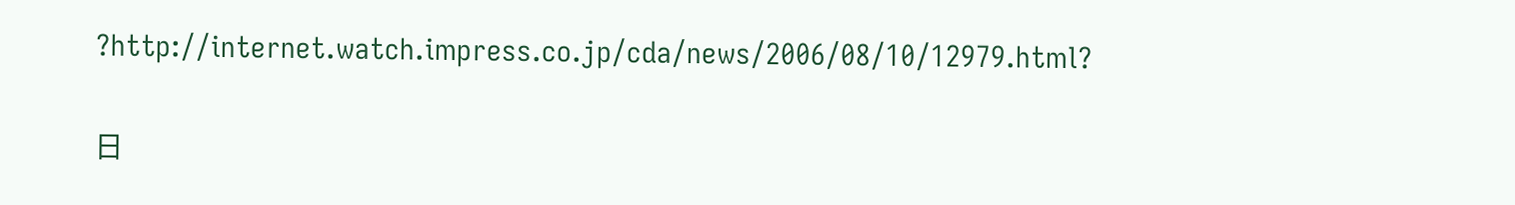?http://internet.watch.impress.co.jp/cda/news/2006/08/10/12979.html?

日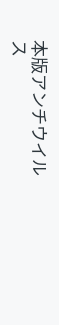本版アンチウイルス